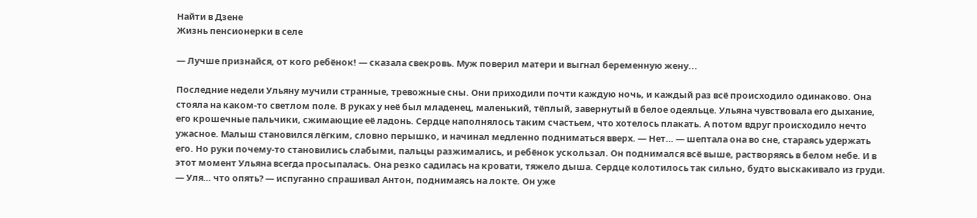Найти в Дзене
Жизнь пенсионерки в селе

— Лучше признайся, от кого ребёнок! — сказала свекровь. Муж поверил матери и выгнал беременную жену...

Последние недели Ульяну мучили странные, тревожные сны. Они приходили почти каждую ночь, и каждый раз всё происходило одинаково. Она стояла на каком-то светлом поле. В руках у неё был младенец, маленький, тёплый, завернутый в белое одеяльце. Ульяна чувствовала его дыхание, его крошечные пальчики, сжимающие её ладонь. Сердце наполнялось таким счастьем, что хотелось плакать. А потом вдруг происходило нечто ужасное. Малыш становился лёгким, словно перышко, и начинал медленно подниматься вверх. — Нет… — шептала она во сне, стараясь удержать его. Но руки почему-то становились слабыми, пальцы разжимались, и ребёнок ускользал. Он поднимался всё выше, растворяясь в белом небе. И в этот момент Ульяна всегда просыпалась. Она резко садилась на кровати, тяжело дыша. Сердце колотилось так сильно, будто выскакивало из груди. — Уля… что опять? — испуганно спрашивал Антон, поднимаясь на локте. Он уже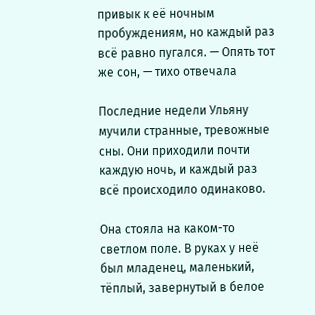привык к её ночным пробуждениям, но каждый раз всё равно пугался. — Опять тот же сон, — тихо отвечала

Последние недели Ульяну мучили странные, тревожные сны. Они приходили почти каждую ночь, и каждый раз всё происходило одинаково.

Она стояла на каком-то светлом поле. В руках у неё был младенец, маленький, тёплый, завернутый в белое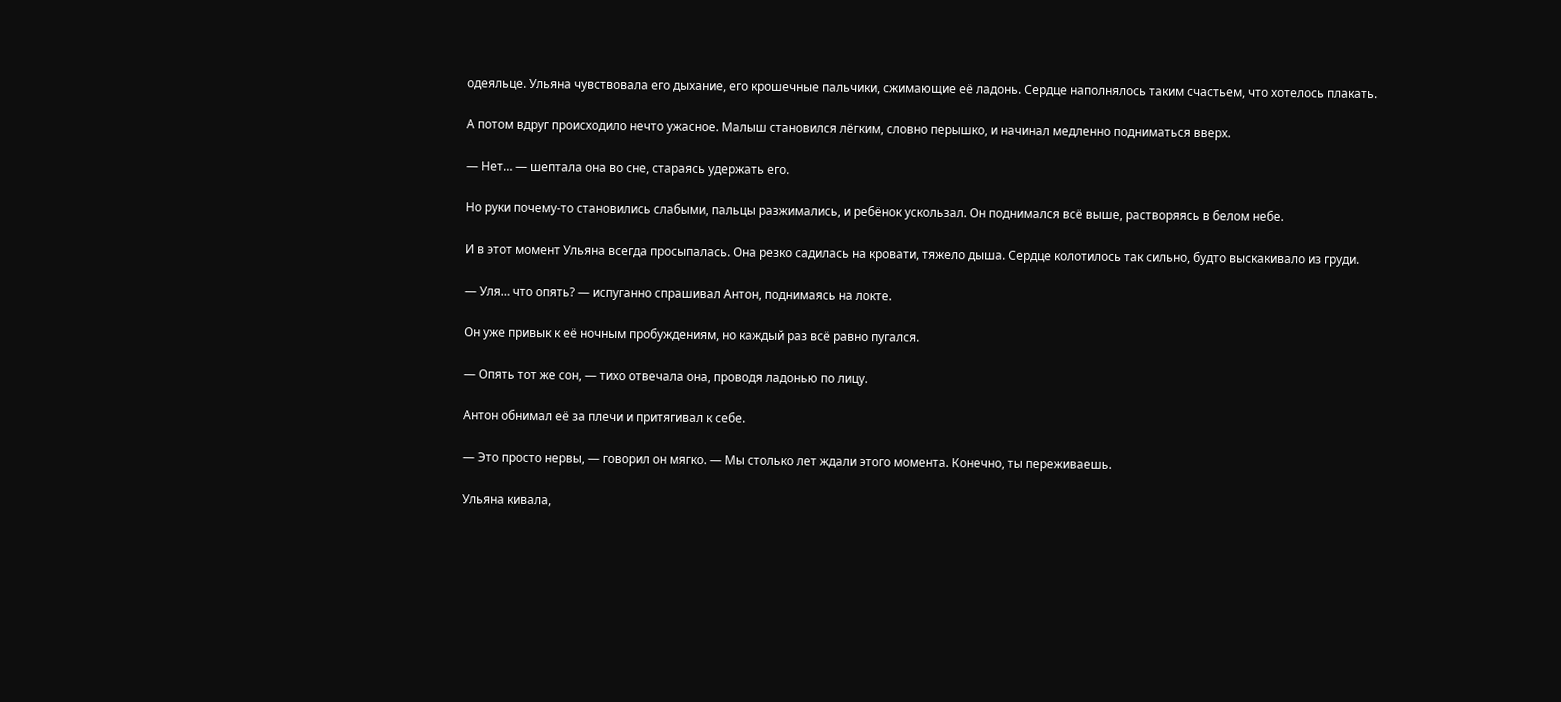одеяльце. Ульяна чувствовала его дыхание, его крошечные пальчики, сжимающие её ладонь. Сердце наполнялось таким счастьем, что хотелось плакать.

А потом вдруг происходило нечто ужасное. Малыш становился лёгким, словно перышко, и начинал медленно подниматься вверх.

— Нет… — шептала она во сне, стараясь удержать его.

Но руки почему-то становились слабыми, пальцы разжимались, и ребёнок ускользал. Он поднимался всё выше, растворяясь в белом небе.

И в этот момент Ульяна всегда просыпалась. Она резко садилась на кровати, тяжело дыша. Сердце колотилось так сильно, будто выскакивало из груди.

— Уля… что опять? — испуганно спрашивал Антон, поднимаясь на локте.

Он уже привык к её ночным пробуждениям, но каждый раз всё равно пугался.

— Опять тот же сон, — тихо отвечала она, проводя ладонью по лицу.

Антон обнимал её за плечи и притягивал к себе.

— Это просто нервы, — говорил он мягко. — Мы столько лет ждали этого момента. Конечно, ты переживаешь.

Ульяна кивала,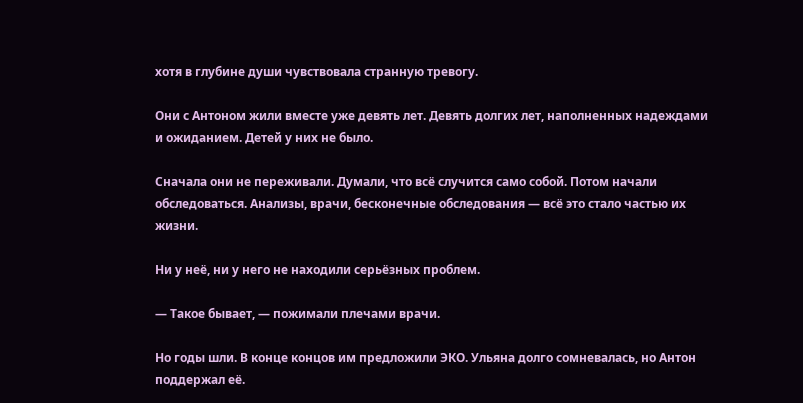хотя в глубине души чувствовала странную тревогу.

Они с Антоном жили вместе уже девять лет. Девять долгих лет, наполненных надеждами и ожиданием. Детей у них не было.

Сначала они не переживали. Думали, что всё случится само собой. Потом начали обследоваться. Анализы, врачи, бесконечные обследования — всё это стало частью их жизни.

Ни у неё, ни у него не находили серьёзных проблем.

— Такое бывает, — пожимали плечами врачи.

Но годы шли. В конце концов им предложили ЭКО. Ульяна долго сомневалась, но Антон поддержал её.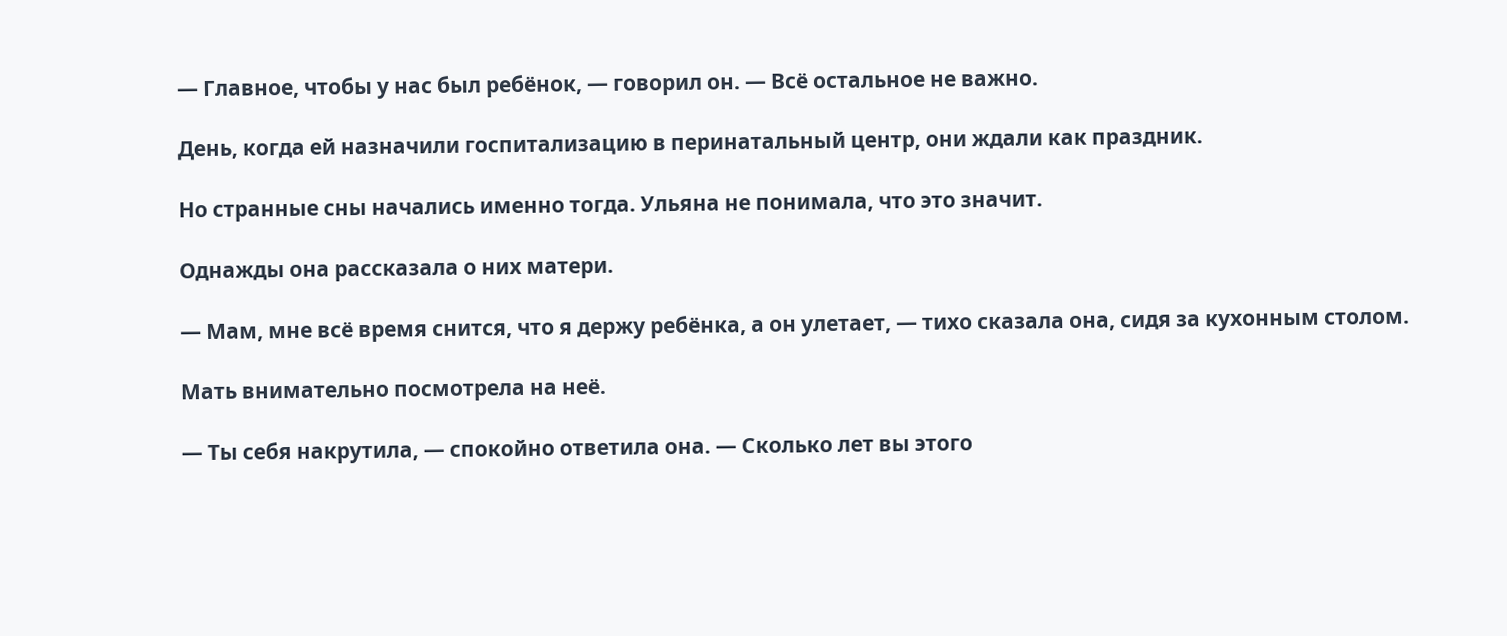— Главное, чтобы у нас был ребёнок, — говорил он. — Всё остальное не важно.

День, когда ей назначили госпитализацию в перинатальный центр, они ждали как праздник.

Но странные сны начались именно тогда. Ульяна не понимала, что это значит.

Однажды она рассказала о них матери.

— Мам, мне всё время снится, что я держу ребёнка, а он улетает, — тихо сказала она, сидя за кухонным столом.

Мать внимательно посмотрела на неё.

— Ты себя накрутила, — спокойно ответила она. — Сколько лет вы этого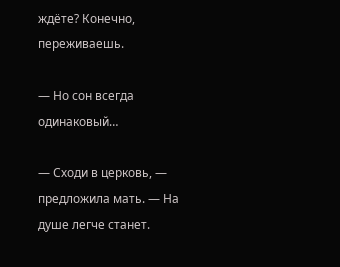ждёте? Конечно, переживаешь.

— Но сон всегда одинаковый…

— Сходи в церковь, — предложила мать. — На душе легче станет.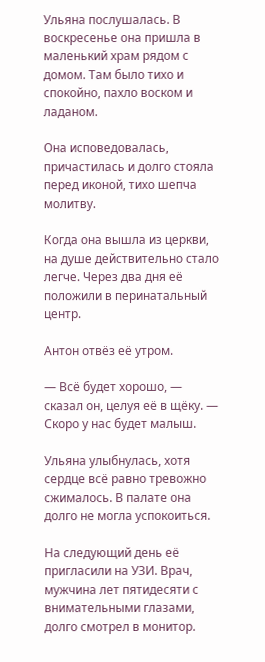Ульяна послушалась. В воскресенье она пришла в маленький храм рядом с домом. Там было тихо и спокойно, пахло воском и ладаном.

Она исповедовалась, причастилась и долго стояла перед иконой, тихо шепча молитву.

Когда она вышла из церкви, на душе действительно стало легче. Через два дня её положили в перинатальный центр.

Антон отвёз её утром.

— Всё будет хорошо, — сказал он, целуя её в щёку. — Скоро у нас будет малыш.

Ульяна улыбнулась, хотя сердце всё равно тревожно сжималось. В палате она долго не могла успокоиться.

На следующий день её пригласили на УЗИ. Врач, мужчина лет пятидесяти с внимательными глазами, долго смотрел в монитор.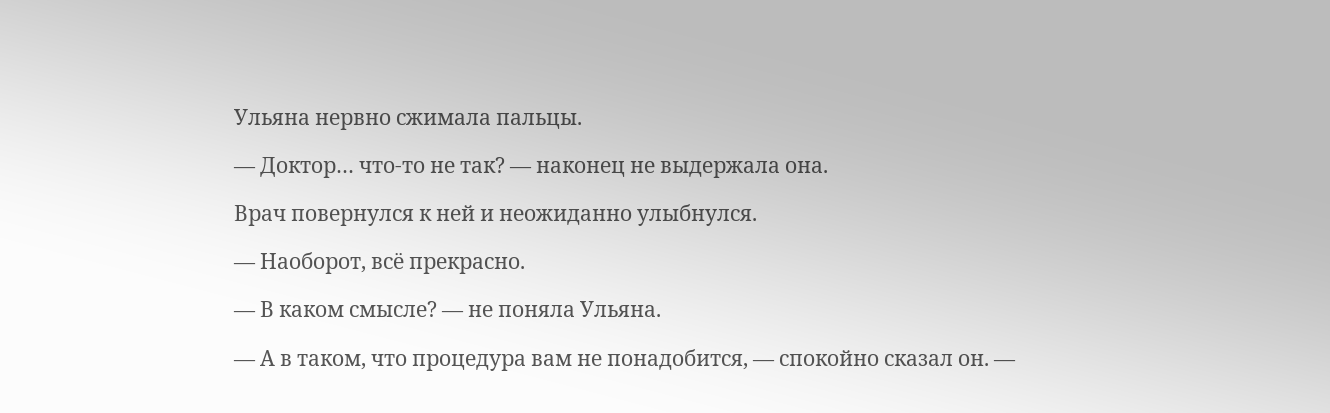Ульяна нервно сжимала пальцы.

— Доктор… что-то не так? — наконец не выдержала она.

Врач повернулся к ней и неожиданно улыбнулся.

— Наоборот, всё прекрасно.

— В каком смысле? — не поняла Ульяна.

— А в таком, что процедура вам не понадобится, — спокойно сказал он. —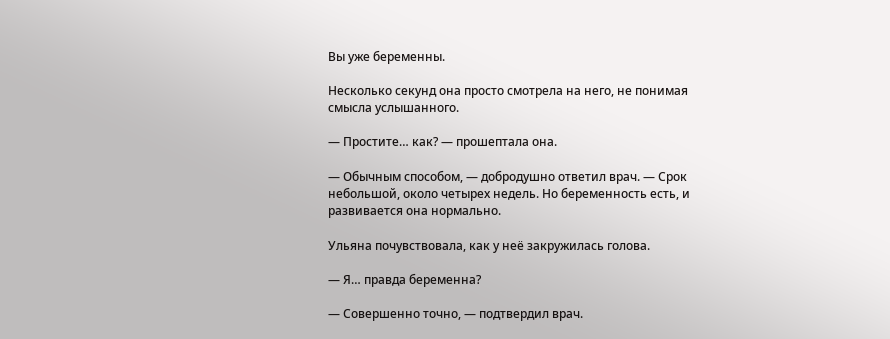Вы уже беременны.

Несколько секунд она просто смотрела на него, не понимая смысла услышанного.

— Простите… как? — прошептала она.

— Обычным способом, — добродушно ответил врач. — Срок небольшой, около четырех недель. Но беременность есть, и развивается она нормально.

Ульяна почувствовала, как у неё закружилась голова.

— Я… правда беременна?

— Совершенно точно, — подтвердил врач.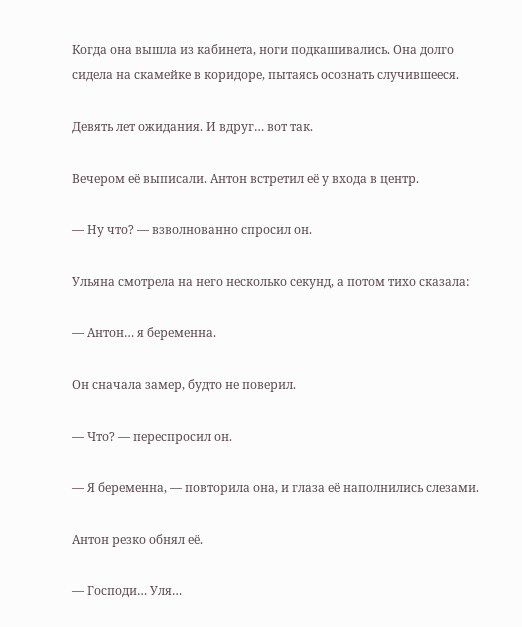Когда она вышла из кабинета, ноги подкашивались. Она долго сидела на скамейке в коридоре, пытаясь осознать случившееся.

Девять лет ожидания. И вдруг… вот так.

Вечером её выписали. Антон встретил её у входа в центр.

— Ну что? — взволнованно спросил он.

Ульяна смотрела на него несколько секунд, а потом тихо сказала:

— Антон… я беременна.

Он сначала замер, будто не поверил.

— Что? — переспросил он.

— Я беременна, — повторила она, и глаза её наполнились слезами.

Антон резко обнял её.

— Господи… Уля…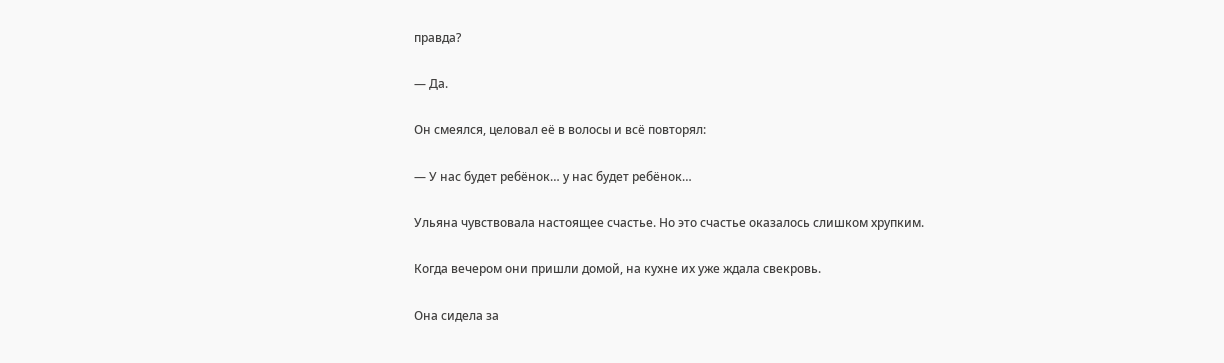правда?

— Да.

Он смеялся, целовал её в волосы и всё повторял:

— У нас будет ребёнок… у нас будет ребёнок…

Ульяна чувствовала настоящее счастье. Но это счастье оказалось слишком хрупким.

Когда вечером они пришли домой, на кухне их уже ждала свекровь.

Она сидела за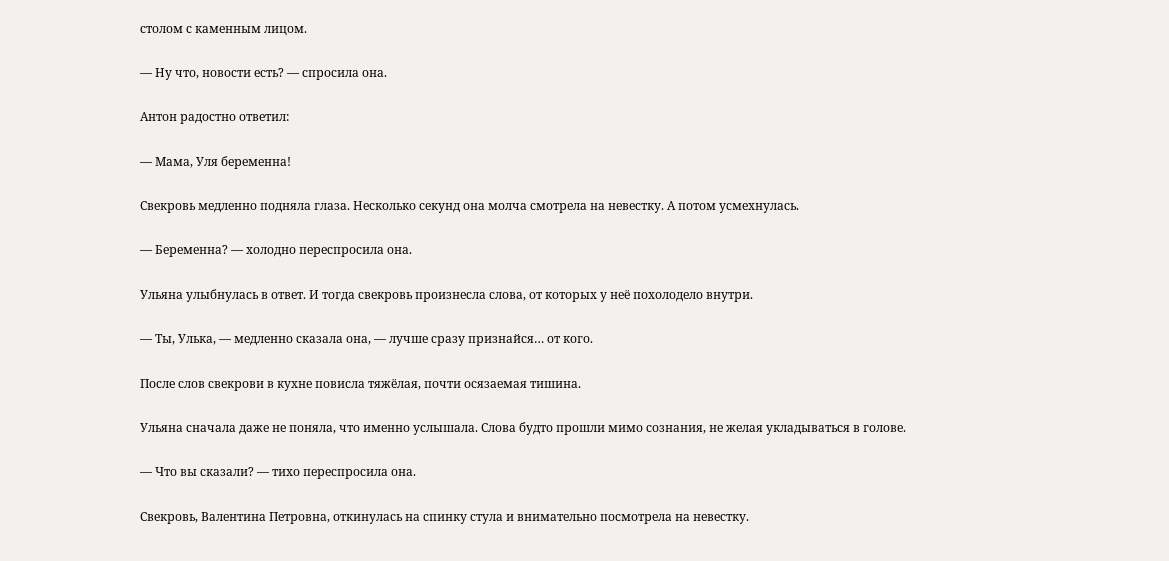столом с каменным лицом.

— Ну что, новости есть? — спросила она.

Антон радостно ответил:

— Мама, Уля беременна!

Свекровь медленно подняла глаза. Несколько секунд она молча смотрела на невестку. А потом усмехнулась.

— Беременна? — холодно переспросила она.

Ульяна улыбнулась в ответ. И тогда свекровь произнесла слова, от которых у неё похолодело внутри.

— Ты, Улька, — медленно сказала она, — лучше сразу признайся… от кого.

После слов свекрови в кухне повисла тяжёлая, почти осязаемая тишина.

Ульяна сначала даже не поняла, что именно услышала. Слова будто прошли мимо сознания, не желая укладываться в голове.

— Что вы сказали? — тихо переспросила она.

Свекровь, Валентина Петровна, откинулась на спинку стула и внимательно посмотрела на невестку.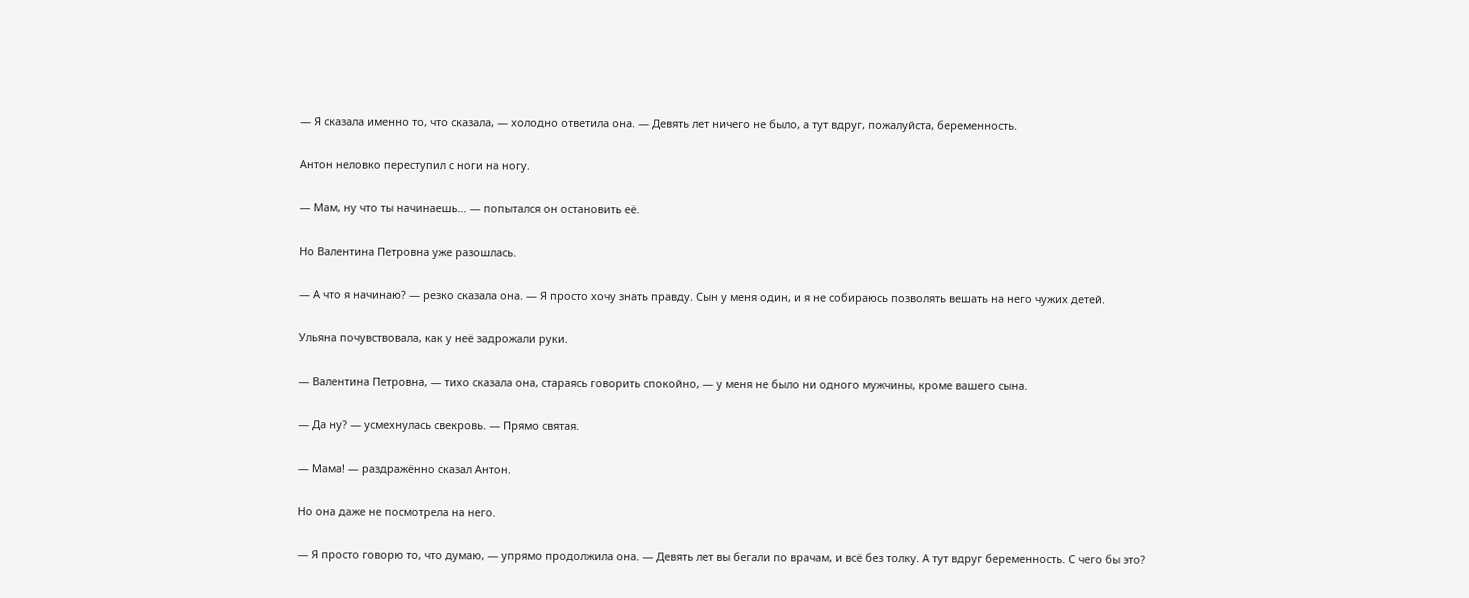— Я сказала именно то, что сказала, — холодно ответила она. — Девять лет ничего не было, а тут вдруг, пожалуйста, беременность.

Антон неловко переступил с ноги на ногу.

— Мам, ну что ты начинаешь… — попытался он остановить её.

Но Валентина Петровна уже разошлась.

— А что я начинаю? — резко сказала она. — Я просто хочу знать правду. Сын у меня один, и я не собираюсь позволять вешать на него чужих детей.

Ульяна почувствовала, как у неё задрожали руки.

— Валентина Петровна, — тихо сказала она, стараясь говорить спокойно, — у меня не было ни одного мужчины, кроме вашего сына.

— Да ну? — усмехнулась свекровь. — Прямо святая.

— Мама! — раздражённо сказал Антон.

Но она даже не посмотрела на него.

— Я просто говорю то, что думаю, — упрямо продолжила она. — Девять лет вы бегали по врачам, и всё без толку. А тут вдруг беременность. С чего бы это?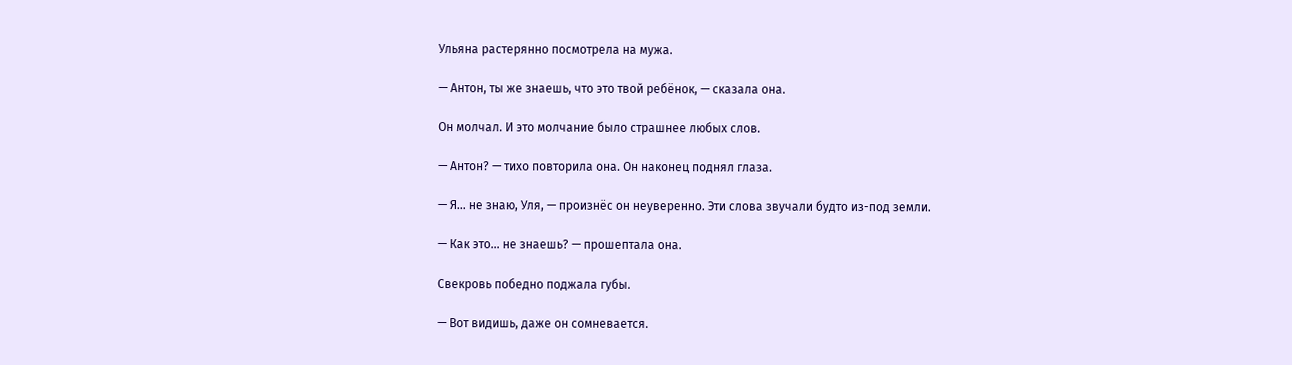Ульяна растерянно посмотрела на мужа.

— Антон, ты же знаешь, что это твой ребёнок, — сказала она.

Он молчал. И это молчание было страшнее любых слов.

— Антон? — тихо повторила она. Он наконец поднял глаза.

— Я… не знаю, Уля, — произнёс он неуверенно. Эти слова звучали будто из-под земли.

— Как это… не знаешь? — прошептала она.

Свекровь победно поджала губы.

— Вот видишь, даже он сомневается.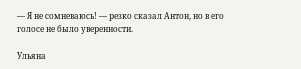— Я не сомневаюсь! — резко сказал Антон, но в его голосе не было уверенности.

Ульяна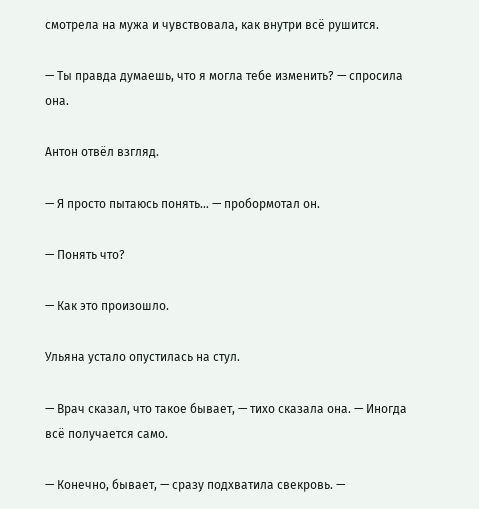смотрела на мужа и чувствовала, как внутри всё рушится.

— Ты правда думаешь, что я могла тебе изменить? — спросила она.

Антон отвёл взгляд.

— Я просто пытаюсь понять… — пробормотал он.

— Понять что?

— Как это произошло.

Ульяна устало опустилась на стул.

— Врач сказал, что такое бывает, — тихо сказала она. — Иногда всё получается само.

— Конечно, бывает, — сразу подхватила свекровь. —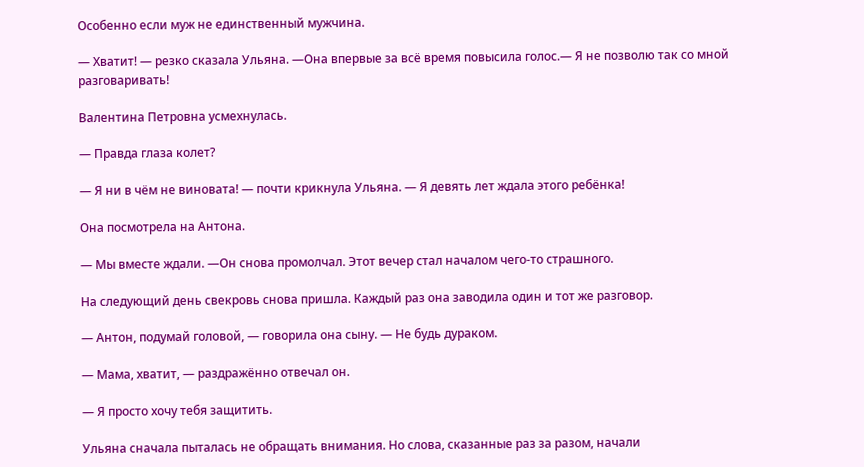Особенно если муж не единственный мужчина.

— Хватит! — резко сказала Ульяна. —Она впервые за всё время повысила голос.— Я не позволю так со мной разговаривать!

Валентина Петровна усмехнулась.

— Правда глаза колет?

— Я ни в чём не виновата! — почти крикнула Ульяна. — Я девять лет ждала этого ребёнка!

Она посмотрела на Антона.

— Мы вместе ждали. —Он снова промолчал. Этот вечер стал началом чего-то страшного.

На следующий день свекровь снова пришла. Каждый раз она заводила один и тот же разговор.

— Антон, подумай головой, — говорила она сыну. — Не будь дураком.

— Мама, хватит, — раздражённо отвечал он.

— Я просто хочу тебя защитить.

Ульяна сначала пыталась не обращать внимания. Но слова, сказанные раз за разом, начали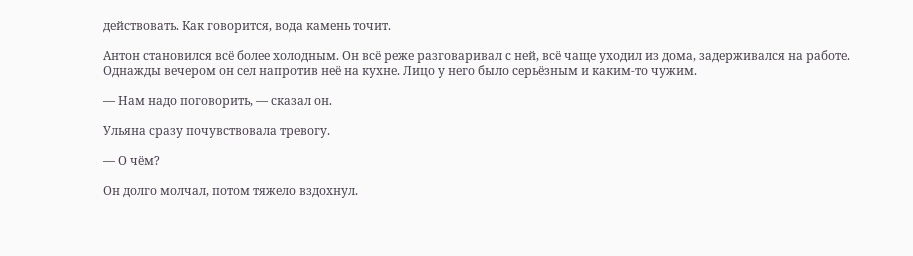действовать. Как говорится, вода камень точит.

Антон становился всё более холодным. Он всё реже разговаривал с ней, всё чаще уходил из дома, задерживался на работе. Однажды вечером он сел напротив неё на кухне. Лицо у него было серьёзным и каким-то чужим.

— Нам надо поговорить, — сказал он.

Ульяна сразу почувствовала тревогу.

— О чём?

Он долго молчал, потом тяжело вздохнул.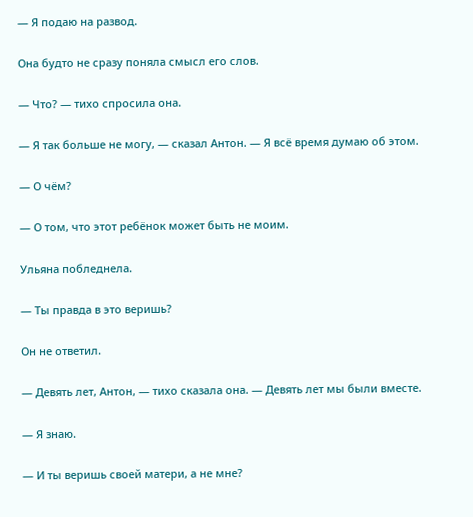— Я подаю на развод.

Она будто не сразу поняла смысл его слов.

— Что? — тихо спросила она.

— Я так больше не могу, — сказал Антон. — Я всё время думаю об этом.

— О чём?

— О том, что этот ребёнок может быть не моим.

Ульяна побледнела.

— Ты правда в это веришь?

Он не ответил.

— Девять лет, Антон, — тихо сказала она. — Девять лет мы были вместе.

— Я знаю.

— И ты веришь своей матери, а не мне?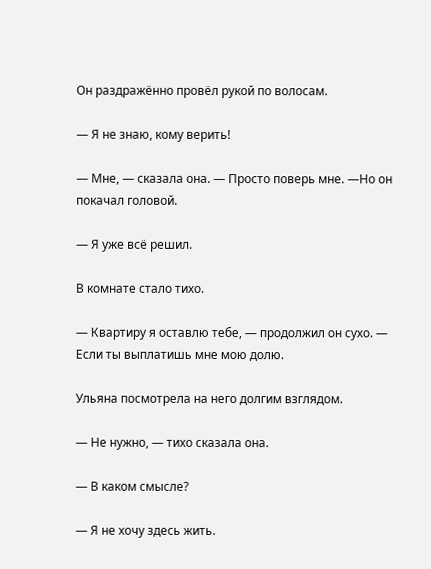Он раздражённо провёл рукой по волосам.

— Я не знаю, кому верить!

— Мне, — сказала она. — Просто поверь мне. —Но он покачал головой.

— Я уже всё решил.

В комнате стало тихо.

— Квартиру я оставлю тебе, — продолжил он сухо. — Если ты выплатишь мне мою долю.

Ульяна посмотрела на него долгим взглядом.

— Не нужно, — тихо сказала она.

— В каком смысле?

— Я не хочу здесь жить.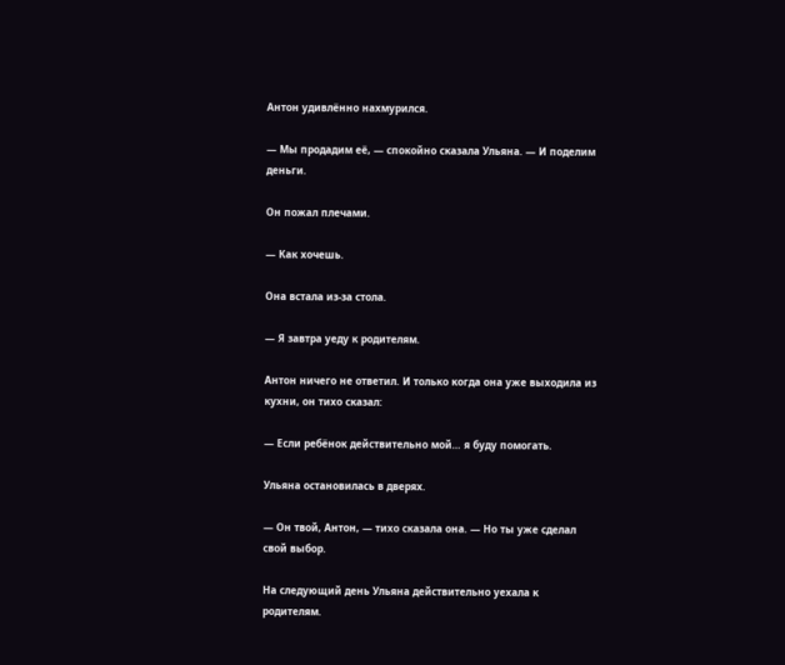Антон удивлённо нахмурился.

— Мы продадим её, — спокойно сказала Ульяна. — И поделим деньги.

Он пожал плечами.

— Как хочешь.

Она встала из-за стола.

— Я завтра уеду к родителям.

Антон ничего не ответил. И только когда она уже выходила из кухни, он тихо сказал:

— Если ребёнок действительно мой… я буду помогать.

Ульяна остановилась в дверях.

— Он твой, Антон, — тихо сказала она. — Но ты уже сделал свой выбор.

На следующий день Ульяна действительно уехала к родителям.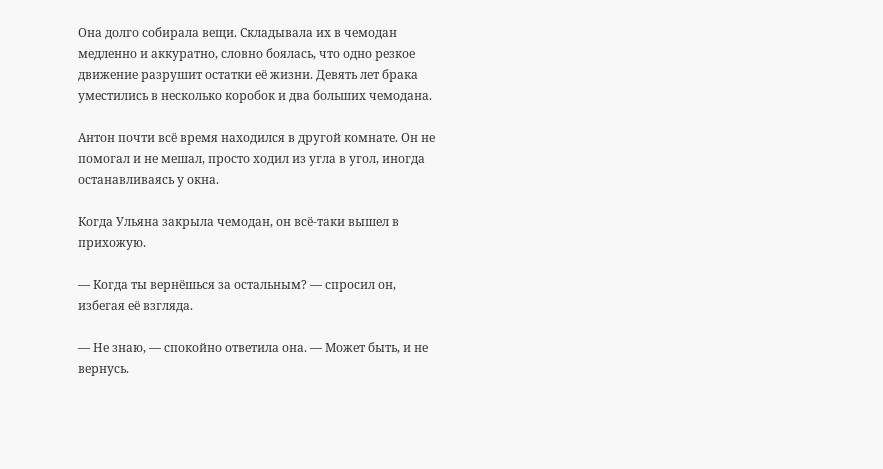Она долго собирала вещи. Складывала их в чемодан медленно и аккуратно, словно боялась, что одно резкое движение разрушит остатки её жизни. Девять лет брака уместились в несколько коробок и два больших чемодана.

Антон почти всё время находился в другой комнате. Он не помогал и не мешал, просто ходил из угла в угол, иногда останавливаясь у окна.

Когда Ульяна закрыла чемодан, он всё-таки вышел в прихожую.

— Когда ты вернёшься за остальным? — спросил он, избегая её взгляда.

— Не знаю, — спокойно ответила она. — Может быть, и не вернусь.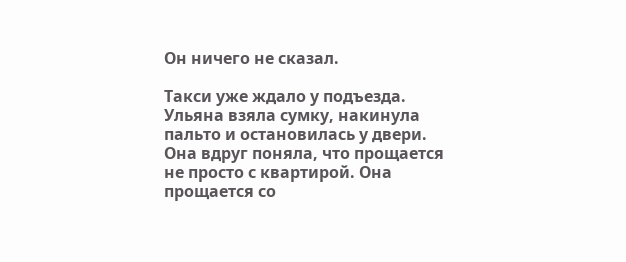Он ничего не сказал.

Такси уже ждало у подъезда. Ульяна взяла сумку, накинула пальто и остановилась у двери. Она вдруг поняла, что прощается не просто с квартирой. Она прощается со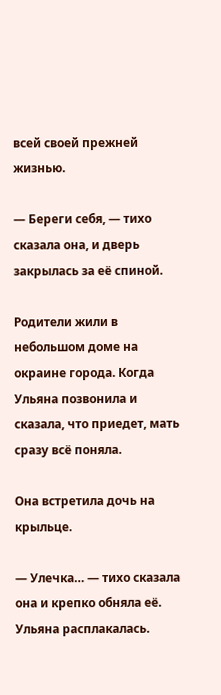всей своей прежней жизнью.

— Береги себя, — тихо сказала она, и дверь закрылась за её спиной.

Родители жили в небольшом доме на окраине города. Когда Ульяна позвонила и сказала, что приедет, мать сразу всё поняла.

Она встретила дочь на крыльце.

— Улечка… — тихо сказала она и крепко обняла её. Ульяна расплакалась.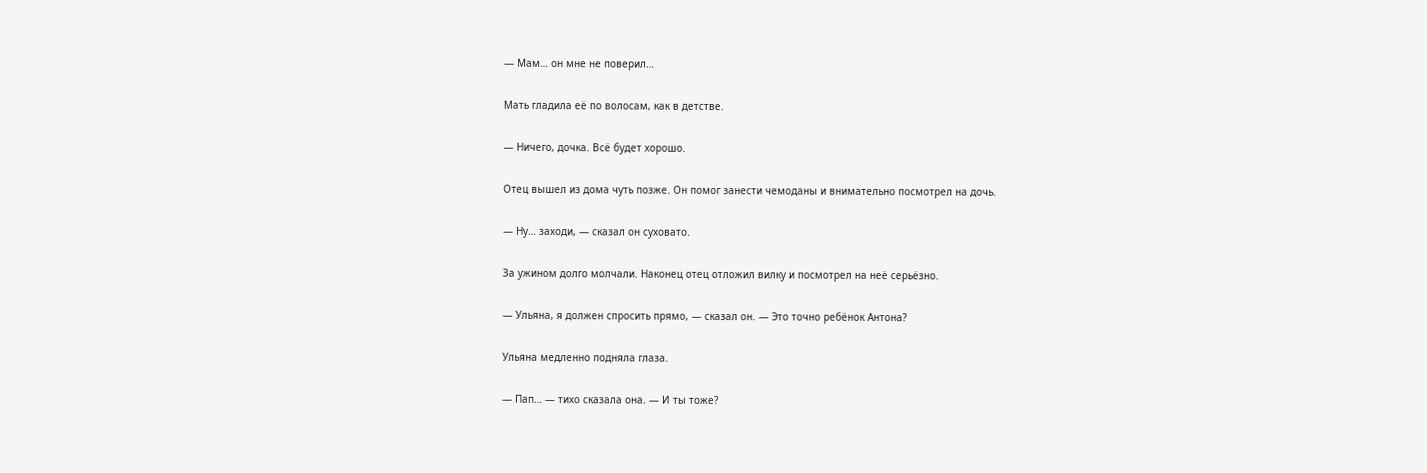— Мам… он мне не поверил…

Мать гладила её по волосам, как в детстве.

— Ничего, дочка. Всё будет хорошо.

Отец вышел из дома чуть позже. Он помог занести чемоданы и внимательно посмотрел на дочь.

— Ну… заходи, — сказал он суховато.

За ужином долго молчали. Наконец отец отложил вилку и посмотрел на неё серьёзно.

— Ульяна, я должен спросить прямо, — сказал он. — Это точно ребёнок Антона?

Ульяна медленно подняла глаза.

— Пап… — тихо сказала она. — И ты тоже?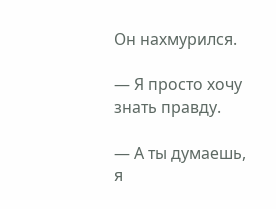Он нахмурился.

— Я просто хочу знать правду.

— А ты думаешь, я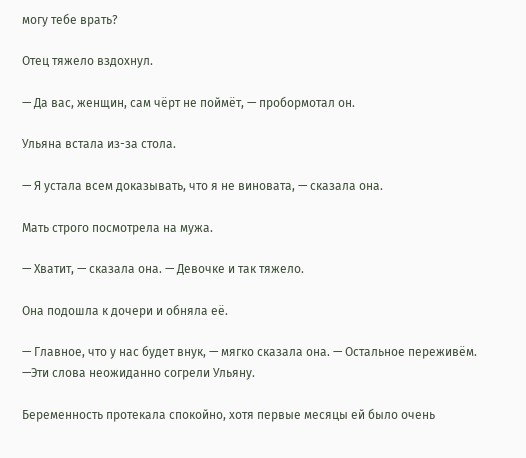могу тебе врать?

Отец тяжело вздохнул.

— Да вас, женщин, сам чёрт не поймёт, — пробормотал он.

Ульяна встала из-за стола.

— Я устала всем доказывать, что я не виновата, — сказала она.

Мать строго посмотрела на мужа.

— Хватит, — сказала она. — Девочке и так тяжело.

Она подошла к дочери и обняла её.

— Главное, что у нас будет внук, — мягко сказала она. — Остальное переживём. —Эти слова неожиданно согрели Ульяну.

Беременность протекала спокойно, хотя первые месяцы ей было очень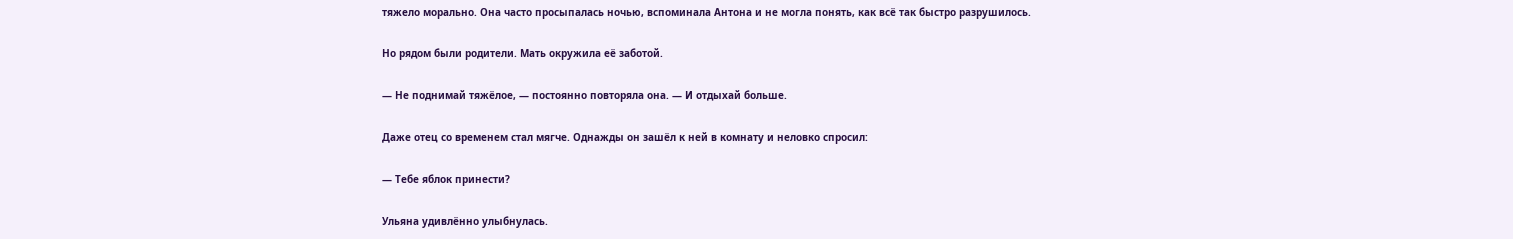тяжело морально. Она часто просыпалась ночью, вспоминала Антона и не могла понять, как всё так быстро разрушилось.

Но рядом были родители. Мать окружила её заботой.

— Не поднимай тяжёлое, — постоянно повторяла она. — И отдыхай больше.

Даже отец со временем стал мягче. Однажды он зашёл к ней в комнату и неловко спросил:

— Тебе яблок принести?

Ульяна удивлённо улыбнулась.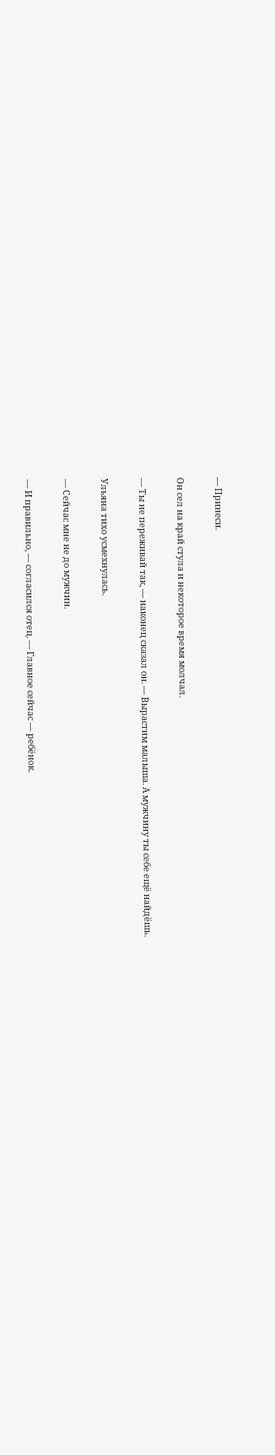— Принеси.

Он сел на край стула и некоторое время молчал.

— Ты не переживай так, — наконец сказал он. — Вырастим малыша. А мужчину ты себе ещё найдёшь.

Ульяна тихо усмехнулась.

— Сейчас мне не до мужчин.

— И правильно, — согласился отец. — Главное сейчас — ребёнок.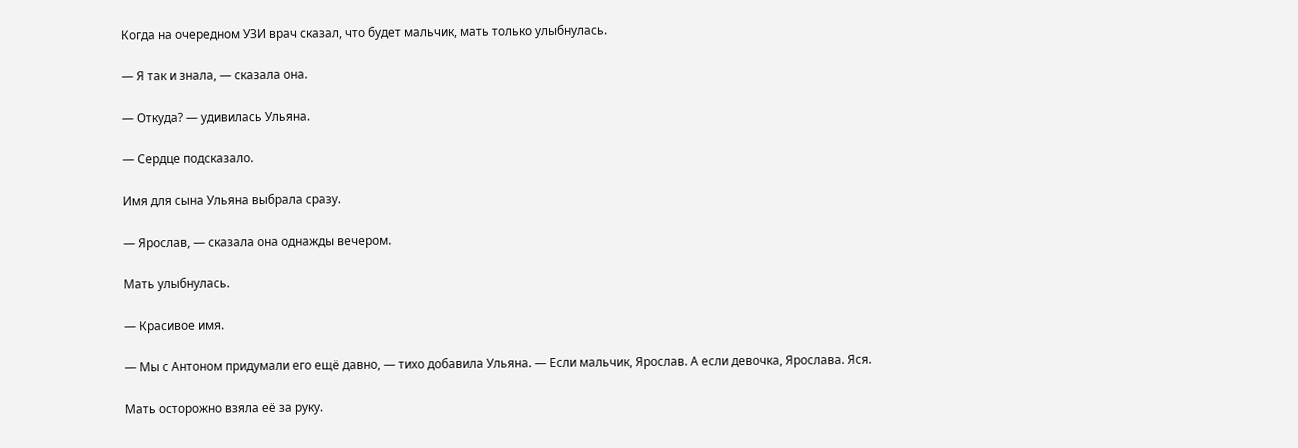Когда на очередном УЗИ врач сказал, что будет мальчик, мать только улыбнулась.

— Я так и знала, — сказала она.

— Откуда? — удивилась Ульяна.

— Сердце подсказало.

Имя для сына Ульяна выбрала сразу.

— Ярослав, — сказала она однажды вечером.

Мать улыбнулась.

— Красивое имя.

— Мы с Антоном придумали его ещё давно, — тихо добавила Ульяна. — Если мальчик, Ярослав. А если девочка, Ярослава. Яся.

Мать осторожно взяла её за руку.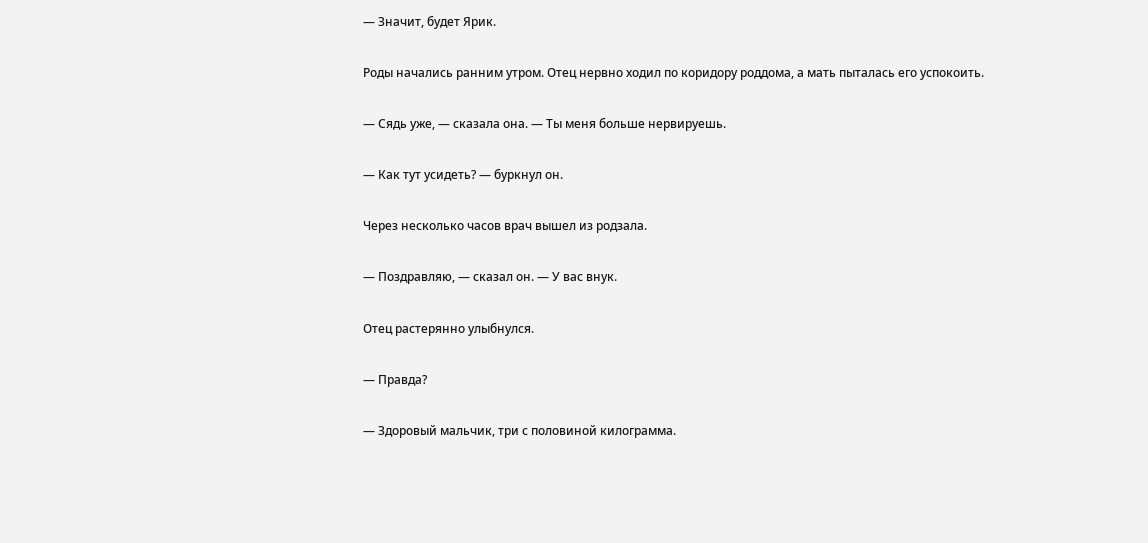— Значит, будет Ярик.

Роды начались ранним утром. Отец нервно ходил по коридору роддома, а мать пыталась его успокоить.

— Сядь уже, — сказала она. — Ты меня больше нервируешь.

— Как тут усидеть? — буркнул он.

Через несколько часов врач вышел из родзала.

— Поздравляю, — сказал он. — У вас внук.

Отец растерянно улыбнулся.

— Правда?

— Здоровый мальчик, три с половиной килограмма.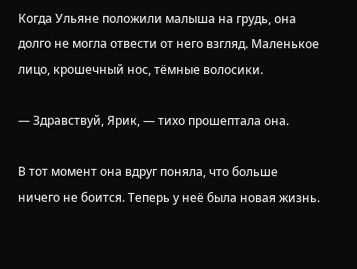Когда Ульяне положили малыша на грудь, она долго не могла отвести от него взгляд. Маленькое лицо, крошечный нос, тёмные волосики.

— Здравствуй, Ярик, — тихо прошептала она.

В тот момент она вдруг поняла, что больше ничего не боится. Теперь у неё была новая жизнь.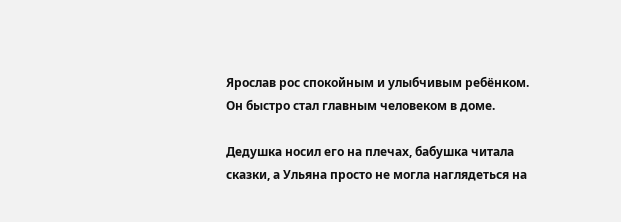Ярослав рос спокойным и улыбчивым ребёнком. Он быстро стал главным человеком в доме.

Дедушка носил его на плечах, бабушка читала сказки, а Ульяна просто не могла наглядеться на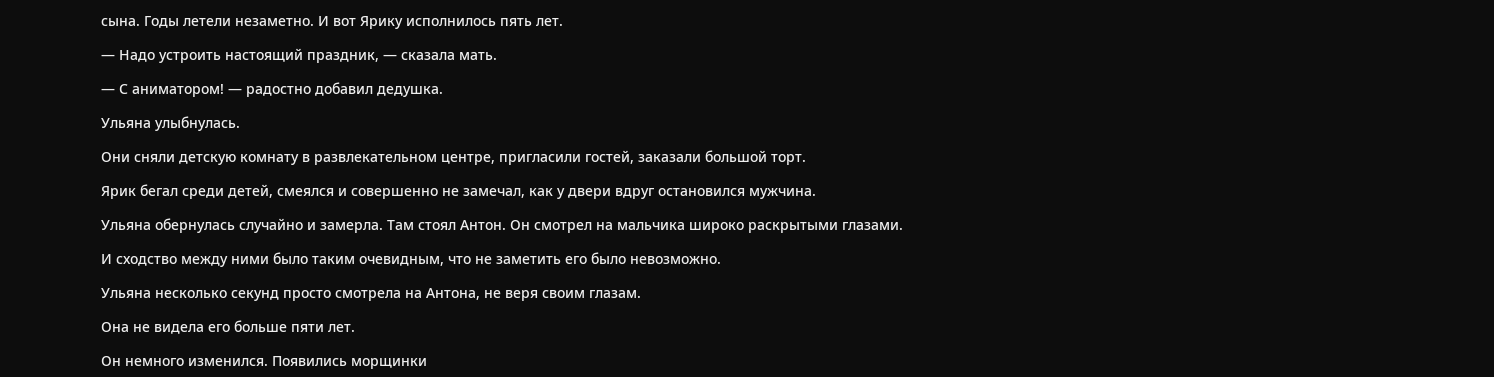сына. Годы летели незаметно. И вот Ярику исполнилось пять лет.

— Надо устроить настоящий праздник, — сказала мать.

— С аниматором! — радостно добавил дедушка.

Ульяна улыбнулась.

Они сняли детскую комнату в развлекательном центре, пригласили гостей, заказали большой торт.

Ярик бегал среди детей, смеялся и совершенно не замечал, как у двери вдруг остановился мужчина.

Ульяна обернулась случайно и замерла. Там стоял Антон. Он смотрел на мальчика широко раскрытыми глазами.

И сходство между ними было таким очевидным, что не заметить его было невозможно.

Ульяна несколько секунд просто смотрела на Антона, не веря своим глазам.

Она не видела его больше пяти лет.

Он немного изменился. Появились морщинки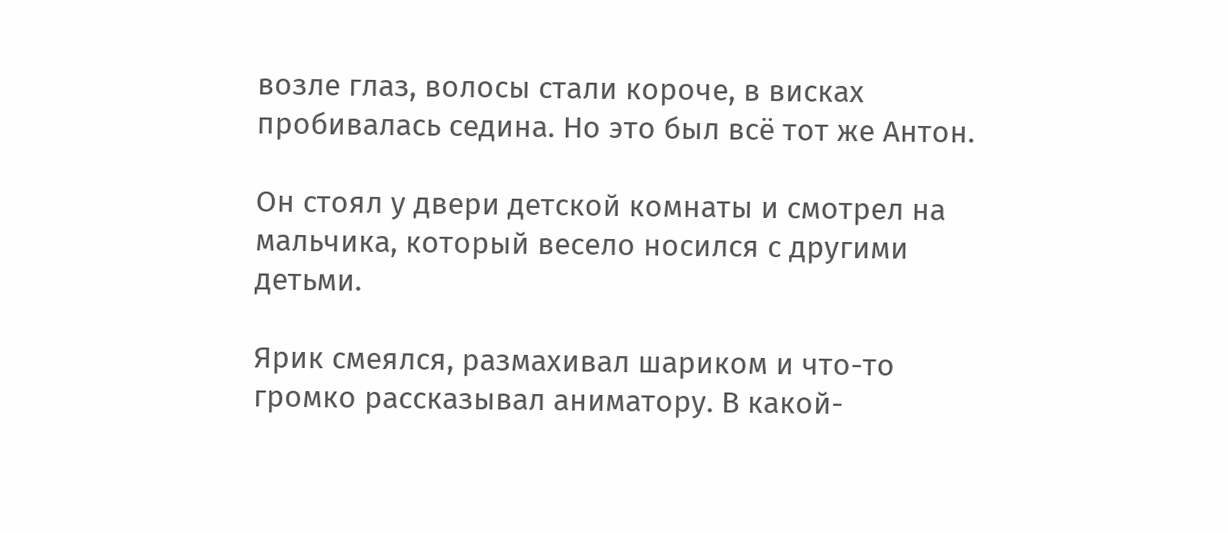возле глаз, волосы стали короче, в висках пробивалась седина. Но это был всё тот же Антон.

Он стоял у двери детской комнаты и смотрел на мальчика, который весело носился с другими детьми.

Ярик смеялся, размахивал шариком и что-то громко рассказывал аниматору. В какой-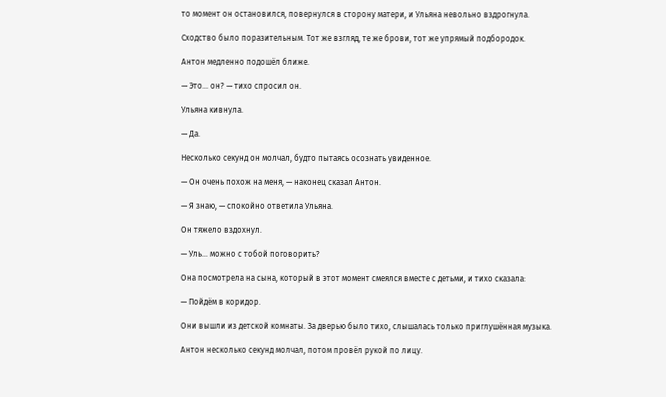то момент он остановился, повернулся в сторону матери, и Ульяна невольно вздрогнула.

Сходство было поразительным. Тот же взгляд, те же брови, тот же упрямый подбородок.

Антон медленно подошёл ближе.

— Это… он? — тихо спросил он.

Ульяна кивнула.

— Да.

Несколько секунд он молчал, будто пытаясь осознать увиденное.

— Он очень похож на меня, — наконец сказал Антон.

— Я знаю, — спокойно ответила Ульяна.

Он тяжело вздохнул.

— Уль… можно с тобой поговорить?

Она посмотрела на сына, который в этот момент смеялся вместе с детьми, и тихо сказала:

— Пойдём в коридор.

Они вышли из детской комнаты. За дверью было тихо, слышалась только приглушённая музыка.

Антон несколько секунд молчал, потом провёл рукой по лицу.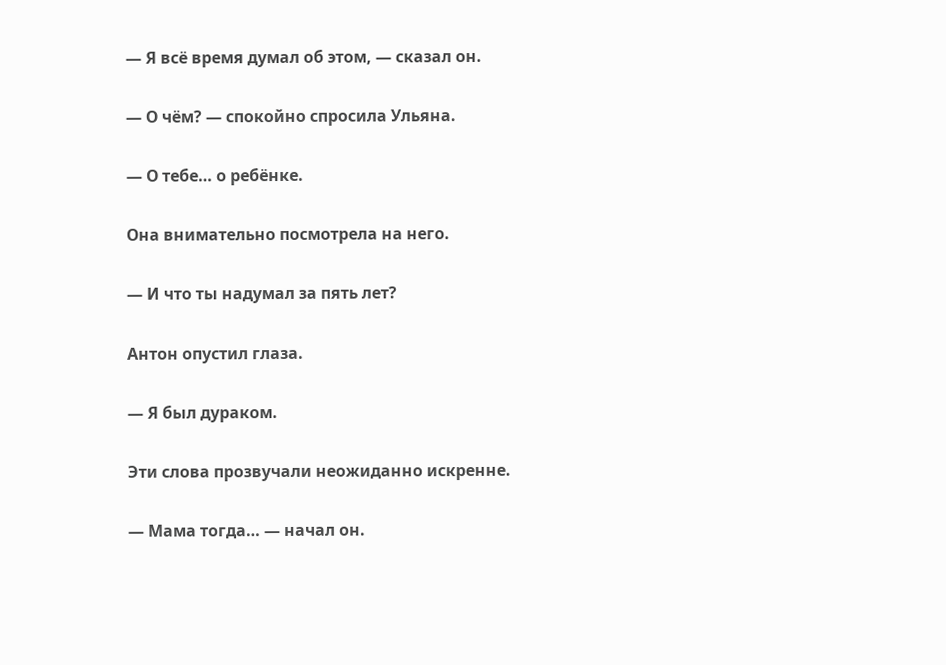— Я всё время думал об этом, — сказал он.

— О чём? — спокойно спросила Ульяна.

— О тебе… о ребёнке.

Она внимательно посмотрела на него.

— И что ты надумал за пять лет?

Антон опустил глаза.

— Я был дураком.

Эти слова прозвучали неожиданно искренне.

— Мама тогда… — начал он.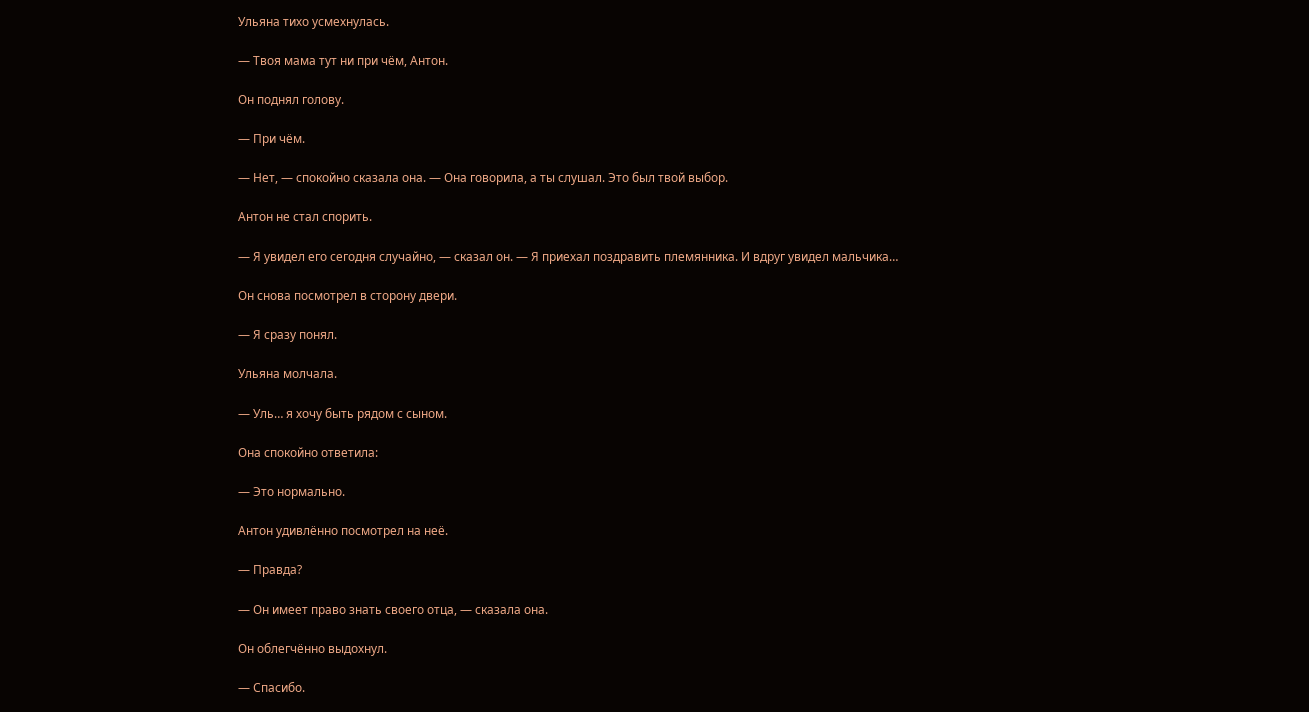Ульяна тихо усмехнулась.

— Твоя мама тут ни при чём, Антон.

Он поднял голову.

— При чём.

— Нет, — спокойно сказала она. — Она говорила, а ты слушал. Это был твой выбор.

Антон не стал спорить.

— Я увидел его сегодня случайно, — сказал он. — Я приехал поздравить племянника. И вдруг увидел мальчика…

Он снова посмотрел в сторону двери.

— Я сразу понял.

Ульяна молчала.

— Уль… я хочу быть рядом с сыном.

Она спокойно ответила:

— Это нормально.

Антон удивлённо посмотрел на неё.

— Правда?

— Он имеет право знать своего отца, — сказала она.

Он облегчённо выдохнул.

— Спасибо.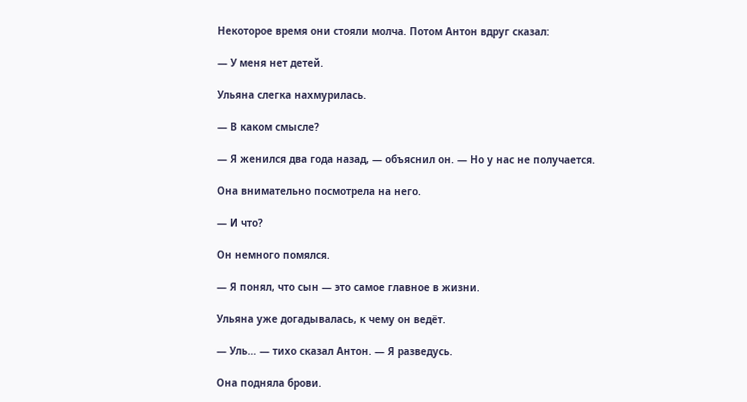Некоторое время они стояли молча. Потом Антон вдруг сказал:

— У меня нет детей.

Ульяна слегка нахмурилась.

— В каком смысле?

— Я женился два года назад, — объяснил он. — Но у нас не получается.

Она внимательно посмотрела на него.

— И что?

Он немного помялся.

— Я понял, что сын — это самое главное в жизни.

Ульяна уже догадывалась, к чему он ведёт.

— Уль… — тихо сказал Антон. — Я разведусь.

Она подняла брови.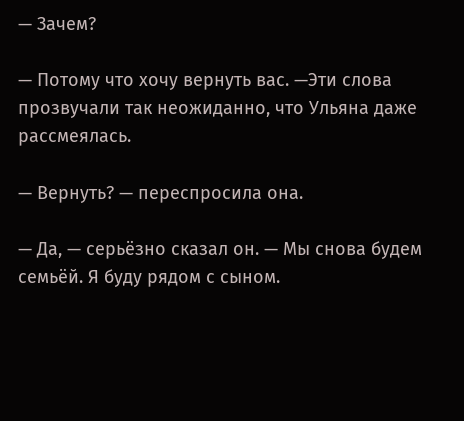— Зачем?

— Потому что хочу вернуть вас. —Эти слова прозвучали так неожиданно, что Ульяна даже рассмеялась.

— Вернуть? — переспросила она.

— Да, — серьёзно сказал он. — Мы снова будем семьёй. Я буду рядом с сыном.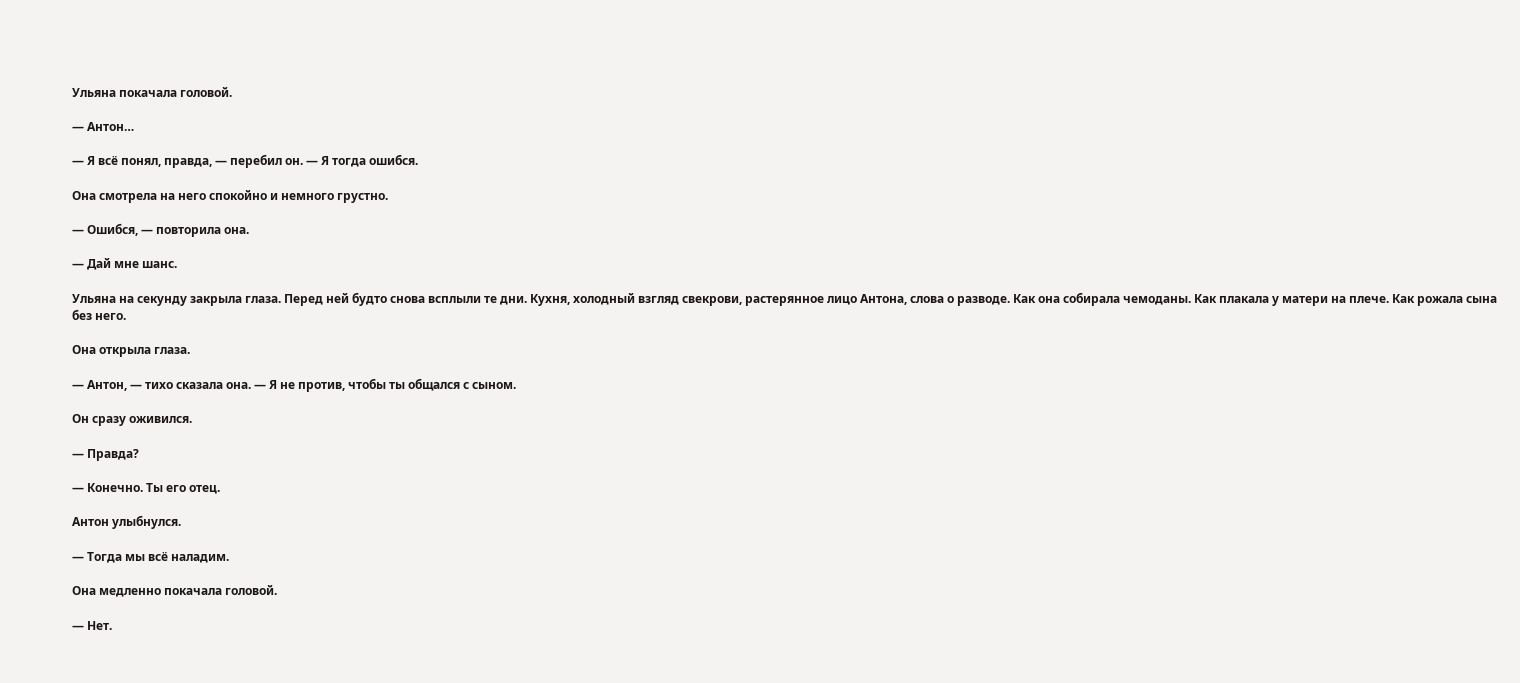Ульяна покачала головой.

— Антон…

— Я всё понял, правда, — перебил он. — Я тогда ошибся.

Она смотрела на него спокойно и немного грустно.

— Ошибся, — повторила она.

— Дай мне шанс.

Ульяна на секунду закрыла глаза. Перед ней будто снова всплыли те дни. Кухня, холодный взгляд свекрови, растерянное лицо Антона, слова о разводе. Как она собирала чемоданы. Как плакала у матери на плече. Как рожала сына без него.

Она открыла глаза.

— Антон, — тихо сказала она. — Я не против, чтобы ты общался с сыном.

Он сразу оживился.

— Правда?

— Конечно. Ты его отец.

Антон улыбнулся.

— Тогда мы всё наладим.

Она медленно покачала головой.

— Нет.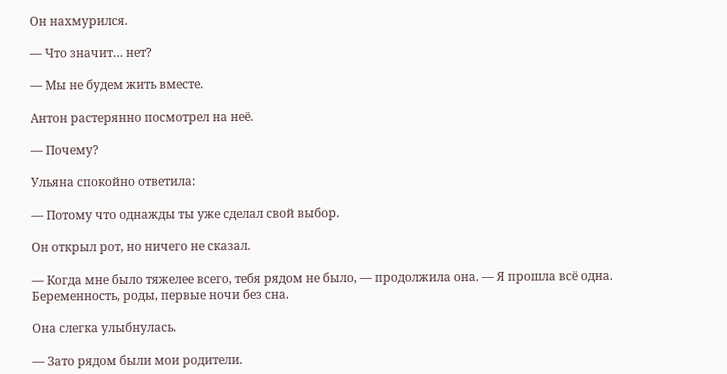Он нахмурился.

— Что значит… нет?

— Мы не будем жить вместе.

Антон растерянно посмотрел на неё.

— Почему?

Ульяна спокойно ответила:

— Потому что однажды ты уже сделал свой выбор.

Он открыл рот, но ничего не сказал.

— Когда мне было тяжелее всего, тебя рядом не было, — продолжила она. — Я прошла всё одна. Беременность, роды, первые ночи без сна.

Она слегка улыбнулась.

— Зато рядом были мои родители.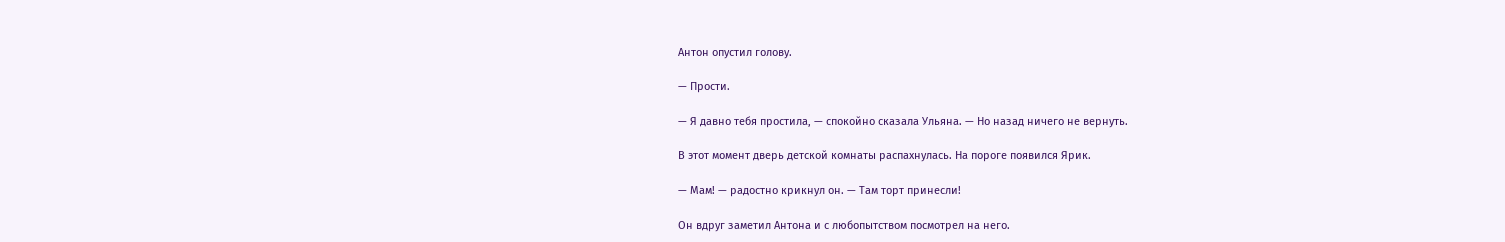Антон опустил голову.

— Прости.

— Я давно тебя простила, — спокойно сказала Ульяна. — Но назад ничего не вернуть.

В этот момент дверь детской комнаты распахнулась. На пороге появился Ярик.

— Мам! — радостно крикнул он. — Там торт принесли!

Он вдруг заметил Антона и с любопытством посмотрел на него.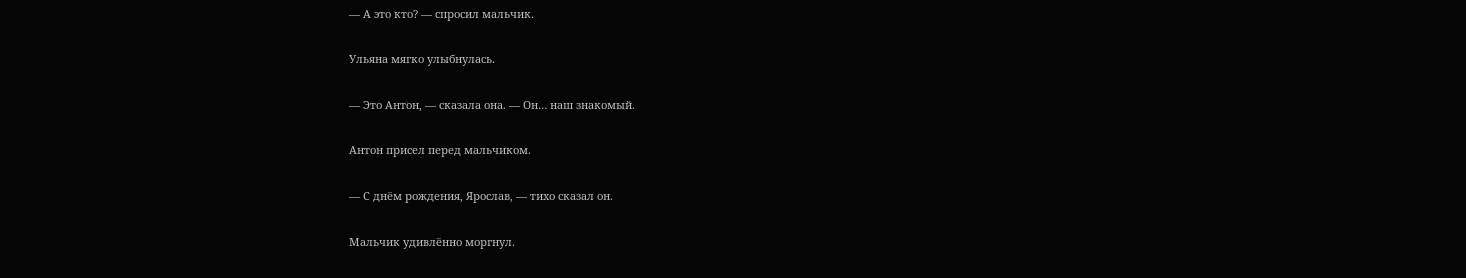— А это кто? — спросил мальчик.

Ульяна мягко улыбнулась.

— Это Антон, — сказала она. — Он… наш знакомый.

Антон присел перед мальчиком.

— С днём рождения, Ярослав, — тихо сказал он.

Мальчик удивлённо моргнул.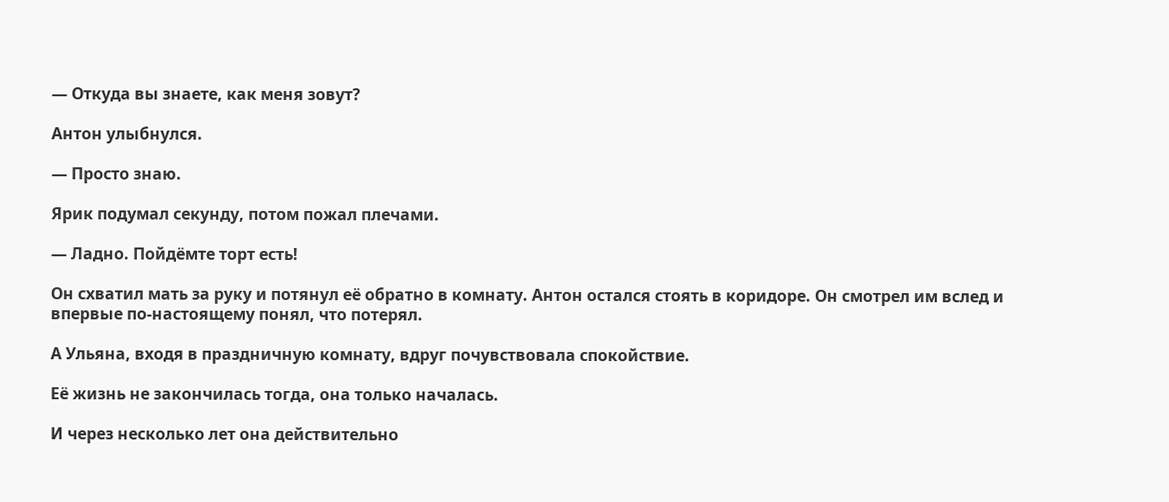— Откуда вы знаете, как меня зовут?

Антон улыбнулся.

— Просто знаю.

Ярик подумал секунду, потом пожал плечами.

— Ладно. Пойдёмте торт есть!

Он схватил мать за руку и потянул её обратно в комнату. Антон остался стоять в коридоре. Он смотрел им вслед и впервые по-настоящему понял, что потерял.

А Ульяна, входя в праздничную комнату, вдруг почувствовала спокойствие.

Её жизнь не закончилась тогда, она только началась.

И через несколько лет она действительно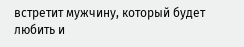встретит мужчину, который будет любить и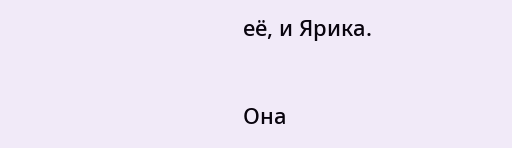её, и Ярика.

Она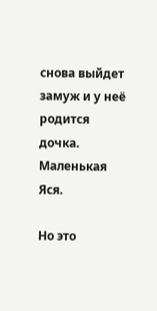снова выйдет замуж и у неё родится дочка. Маленькая Яся.

Но это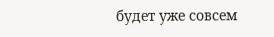будет уже совсем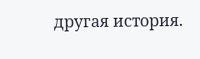другая история.